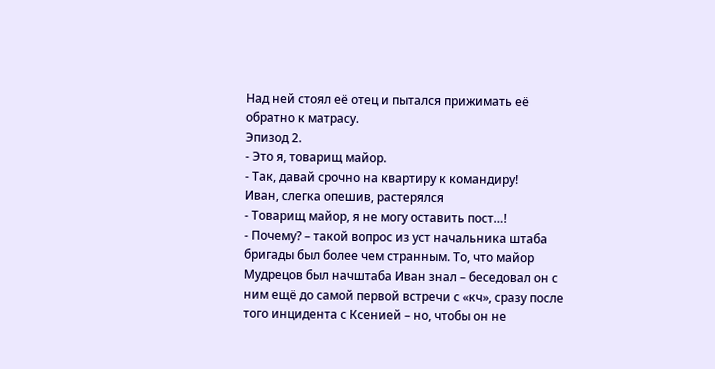Над ней стоял её отец и пытался прижимать её обратно к матрасу.
Эпизод 2.
- Это я, товарищ майор.
- Так, давай срочно на квартиру к командиру!
Иван, слегка опешив, растерялся
- Товарищ майор, я не могу оставить пост…!
- Почему? – такой вопрос из уст начальника штаба бригады был более чем странным. То, что майор Мудрецов был начштаба Иван знал – беседовал он с ним ещё до самой первой встречи с «кч», сразу после того инцидента с Ксенией – но, чтобы он не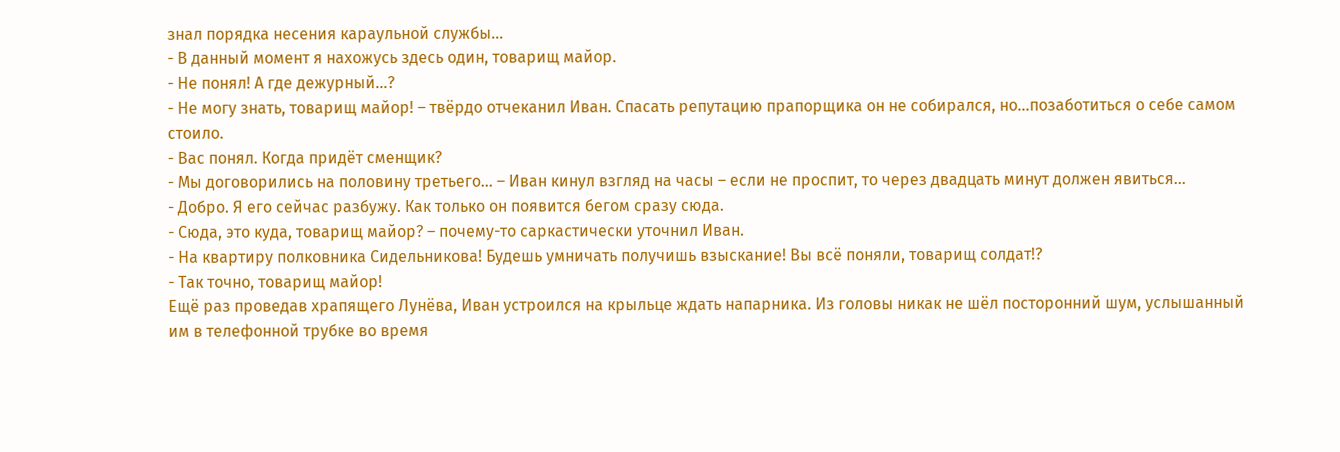знал порядка несения караульной службы...
- В данный момент я нахожусь здесь один, товарищ майор.
- Не понял! А где дежурный...?
- Не могу знать, товарищ майор! – твёрдо отчеканил Иван. Спасать репутацию прапорщика он не собирался, но...позаботиться о себе самом стоило.
- Вас понял. Когда придёт сменщик?
- Мы договорились на половину третьего... – Иван кинул взгляд на часы – если не проспит, то через двадцать минут должен явиться...
- Добро. Я его сейчас разбужу. Как только он появится бегом сразу сюда.
- Сюда, это куда, товарищ майор? – почему-то саркастически уточнил Иван.
- На квартиру полковника Сидельникова! Будешь умничать получишь взыскание! Вы всё поняли, товарищ солдат!?
- Так точно, товарищ майор!
Ещё раз проведав храпящего Лунёва, Иван устроился на крыльце ждать напарника. Из головы никак не шёл посторонний шум, услышанный им в телефонной трубке во время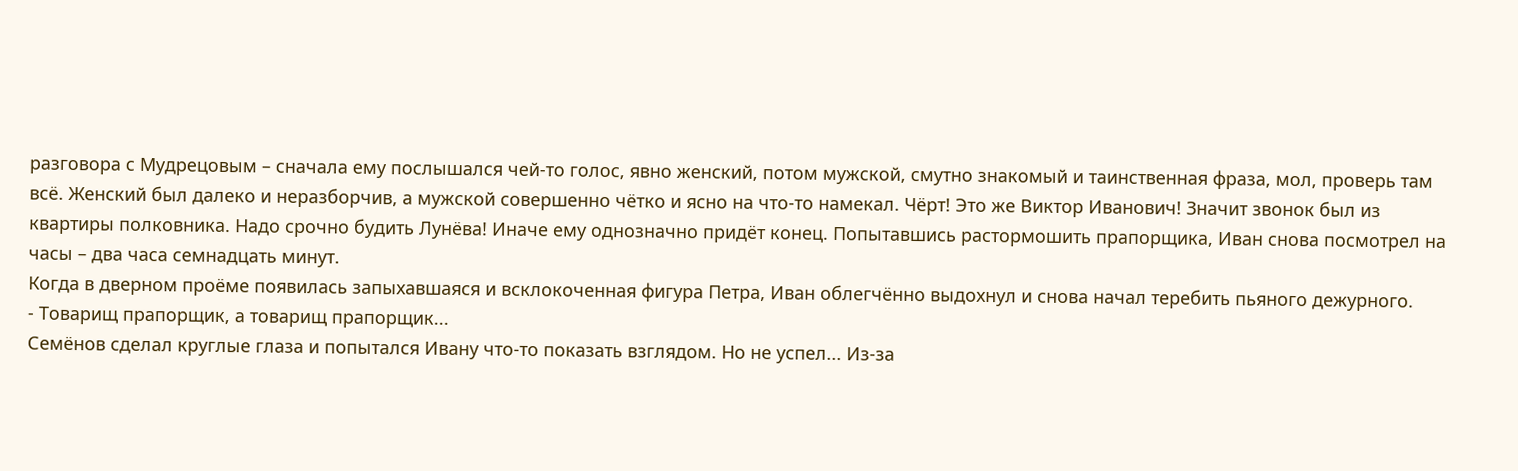разговора с Мудрецовым – сначала ему послышался чей-то голос, явно женский, потом мужской, смутно знакомый и таинственная фраза, мол, проверь там всё. Женский был далеко и неразборчив, а мужской совершенно чётко и ясно на что-то намекал. Чёрт! Это же Виктор Иванович! Значит звонок был из квартиры полковника. Надо срочно будить Лунёва! Иначе ему однозначно придёт конец. Попытавшись растормошить прапорщика, Иван снова посмотрел на часы – два часа семнадцать минут.
Когда в дверном проёме появилась запыхавшаяся и всклокоченная фигура Петра, Иван облегчённо выдохнул и снова начал теребить пьяного дежурного.
- Товарищ прапорщик, а товарищ прапорщик...
Семёнов сделал круглые глаза и попытался Ивану что-то показать взглядом. Но не успел... Из-за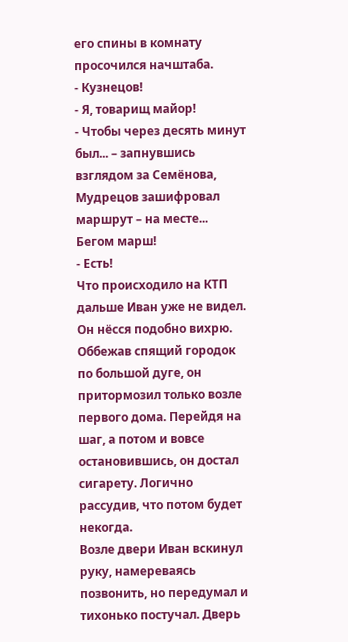его спины в комнату просочился начштаба.
- Кузнецов!
- Я, товарищ майор!
- Чтобы через десять минут был... – запнувшись взглядом за Семёнова, Мудрецов зашифровал маршрут – на месте... Бегом марш!
- Есть!
Что происходило на КТП дальше Иван уже не видел. Он нёсся подобно вихрю. Оббежав спящий городок по большой дуге, он притормозил только возле первого дома. Перейдя на шаг, а потом и вовсе остановившись, он достал сигарету. Логично рассудив, что потом будет некогда.
Возле двери Иван вскинул руку, намереваясь позвонить, но передумал и тихонько постучал. Дверь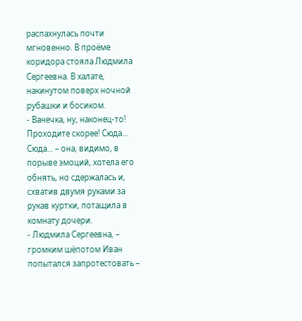распахнулась почти мгновенно. В проёме коридора стояла Людмила Сергеевна. В халате, накинутом поверх ночной рубашки и босиком.
- Ванечка, ну, наконец-то! Проходите скорее! Сюда... Сюда... – она, видимо, в порыве эмоций, хотела его обнять, но сдержалась и, схватив двумя руками за рукав куртки, потащила в комнату дочери.
- Людмила Сергеевна, – громким шёпотом Иван попытался запротестовать –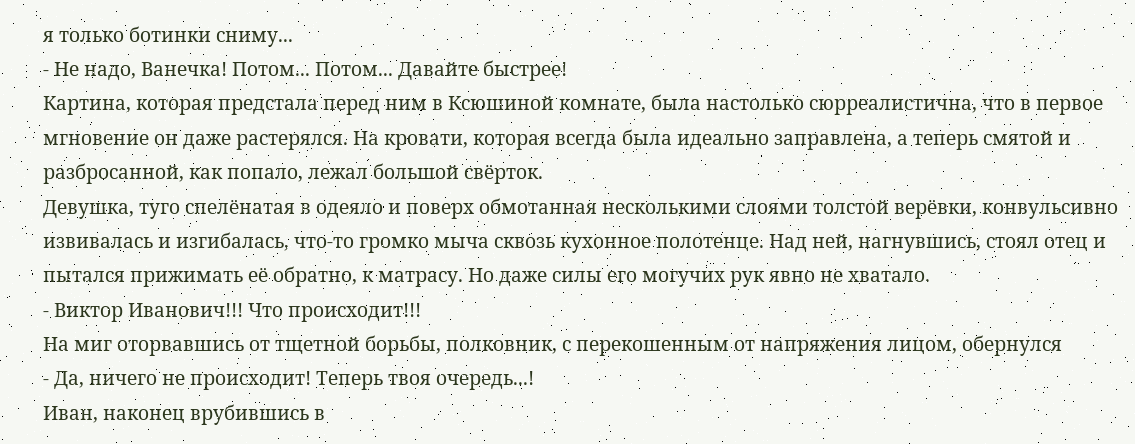я только ботинки сниму...
- Не надо, Ванечка! Потом... Потом... Давайте быстрее!
Картина, которая предстала перед ним в Ксюшиной комнате, была настолько сюрреалистична, что в первое мгновение он даже растерялся. На кровати, которая всегда была идеально заправлена, а теперь смятой и разбросанной, как попало, лежал большой свёрток.
Девушка, туго спелёнатая в одеяло и поверх обмотанная несколькими слоями толстой верёвки, конвульсивно извивалась и изгибалась, что-то громко мыча сквозь кухонное полотенце. Над ней, нагнувшись, стоял отец и пытался прижимать её обратно, к матрасу. Но даже силы его могучих рук явно не хватало.
- Виктор Иванович!!! Что происходит!!!
На миг оторвавшись от тщетной борьбы, полковник, с перекошенным от напряжения лицом, обернулся
- Да, ничего не происходит! Теперь твоя очередь...!
Иван, наконец врубившись в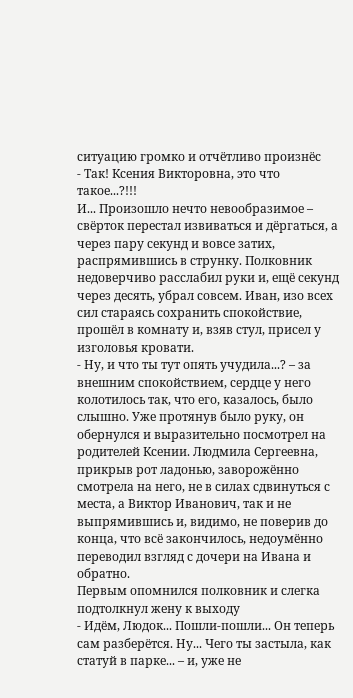ситуацию громко и отчётливо произнёс
- Так! Ксения Викторовна, это что такое...?!!!
И... Произошло нечто невообразимое – свёрток перестал извиваться и дёргаться, а через пару секунд и вовсе затих, распрямившись в струнку. Полковник недоверчиво расслабил руки и, ещё секунд через десять, убрал совсем. Иван, изо всех сил стараясь сохранить спокойствие, прошёл в комнату и, взяв стул, присел у изголовья кровати.
- Ну, и что ты тут опять учудила...? – за внешним спокойствием, сердце у него колотилось так, что его, казалось, было слышно. Уже протянув было руку, он обернулся и выразительно посмотрел на родителей Ксении. Людмила Сергеевна, прикрыв рот ладонью, заворожённо смотрела на него, не в силах сдвинуться с места, а Виктор Иванович, так и не выпрямившись и, видимо, не поверив до конца, что всё закончилось, недоумённо переводил взгляд с дочери на Ивана и обратно.
Первым опомнился полковник и слегка подтолкнул жену к выходу
- Идём, Людок... Пошли-пошли... Он теперь сам разберётся. Ну... Чего ты застыла, как статуй в парке... – и, уже не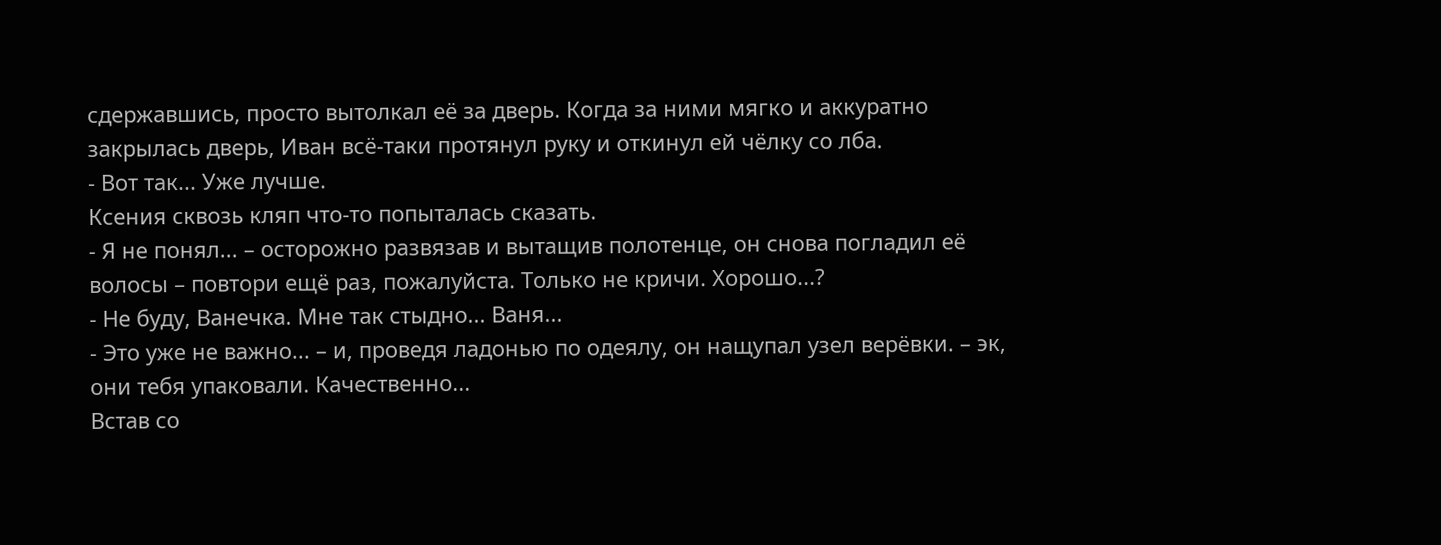сдержавшись, просто вытолкал её за дверь. Когда за ними мягко и аккуратно закрылась дверь, Иван всё-таки протянул руку и откинул ей чёлку со лба.
- Вот так... Уже лучше.
Ксения сквозь кляп что-то попыталась сказать.
- Я не понял... – осторожно развязав и вытащив полотенце, он снова погладил её волосы – повтори ещё раз, пожалуйста. Только не кричи. Хорошо...?
- Не буду, Ванечка. Мне так стыдно... Ваня...
- Это уже не важно... – и, проведя ладонью по одеялу, он нащупал узел верёвки. – эк, они тебя упаковали. Качественно...
Встав со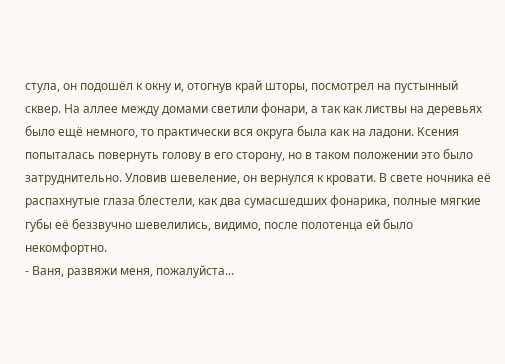стула, он подошёл к окну и, отогнув край шторы, посмотрел на пустынный сквер. На аллее между домами светили фонари, а так как листвы на деревьях было ещё немного, то практически вся округа была как на ладони. Ксения попыталась повернуть голову в его сторону, но в таком положении это было затруднительно. Уловив шевеление, он вернулся к кровати. В свете ночника её распахнутые глаза блестели, как два сумасшедших фонарика, полные мягкие губы её беззвучно шевелились, видимо, после полотенца ей было некомфортно.
- Ваня, развяжи меня, пожалуйста...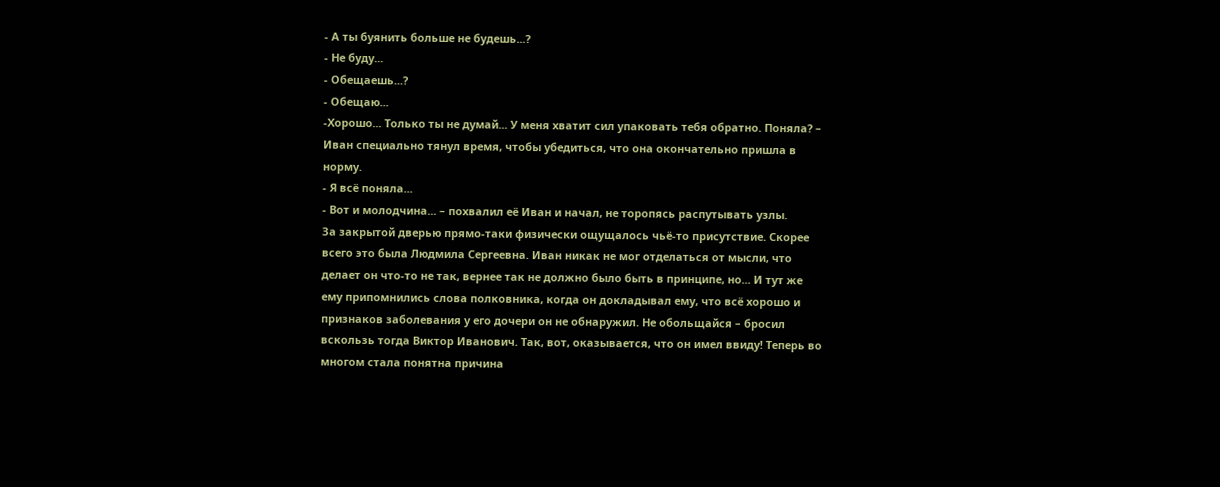- А ты буянить больше не будешь...?
- Не буду...
- Обещаешь...?
- Обещаю...
-Хорошо... Только ты не думай... У меня хватит сил упаковать тебя обратно. Поняла? – Иван специально тянул время, чтобы убедиться, что она окончательно пришла в норму.
- Я всё поняла...
- Вот и молодчина... – похвалил её Иван и начал, не торопясь распутывать узлы.
За закрытой дверью прямо-таки физически ощущалось чьё-то присутствие. Скорее всего это была Людмила Сергеевна. Иван никак не мог отделаться от мысли, что делает он что-то не так, вернее так не должно было быть в принципе, но... И тут же ему припомнились слова полковника, когда он докладывал ему, что всё хорошо и признаков заболевания у его дочери он не обнаружил. Не обольщайся – бросил вскользь тогда Виктор Иванович. Так, вот, оказывается, что он имел ввиду! Теперь во многом стала понятна причина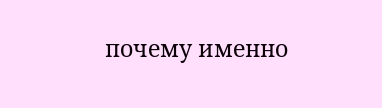почему именно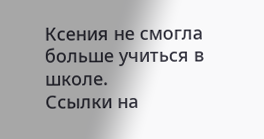Ксения не смогла больше учиться в школе.
Ссылки на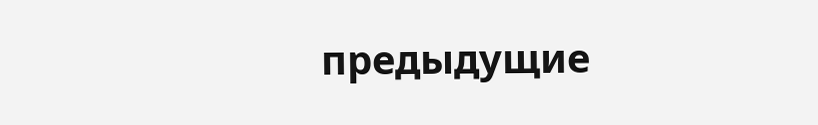предыдущие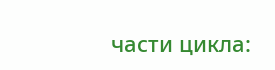части цикла: